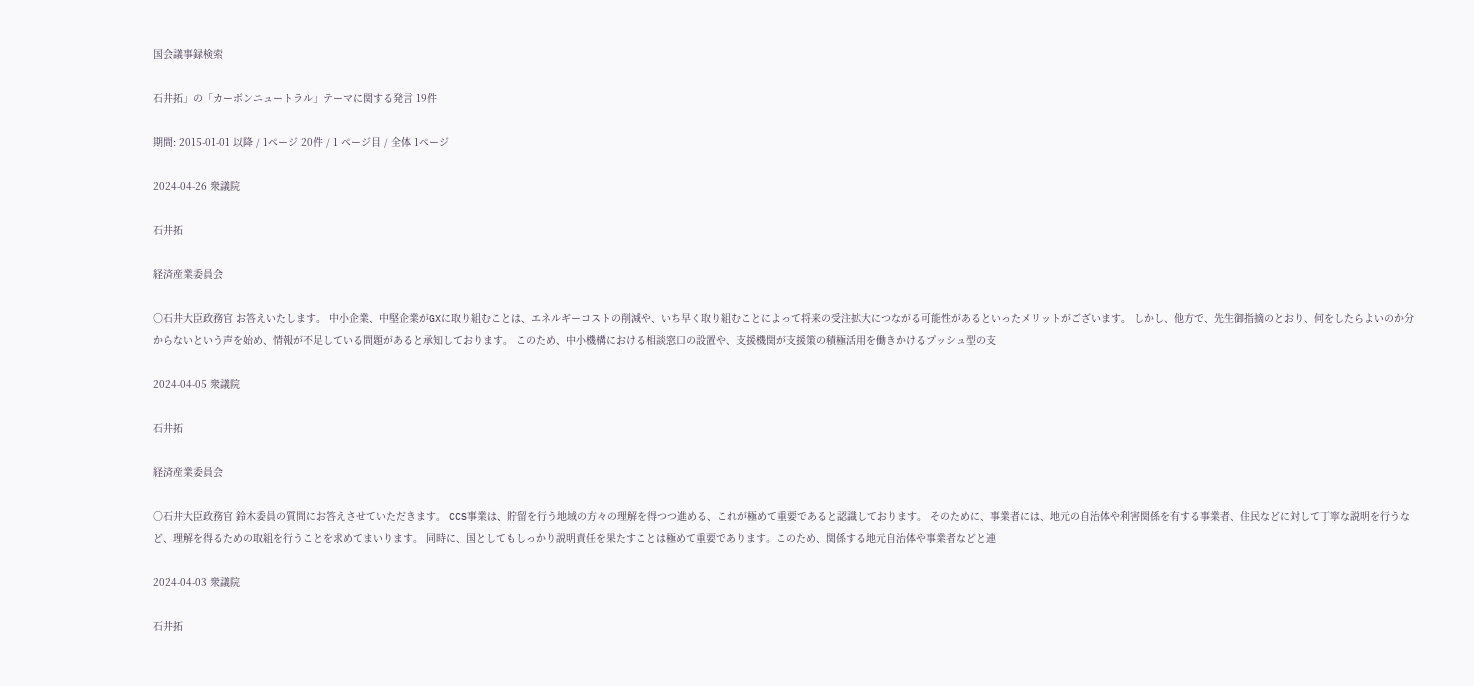国会議事録検索

石井拓」の「カーボンニュートラル」テーマに関する発言 19件

期間: 2015-01-01 以降 / 1ページ 20件 / 1 ページ目 / 全体 1ページ

2024-04-26 衆議院

石井拓

経済産業委員会

○石井大臣政務官 お答えいたします。 中小企業、中堅企業がGXに取り組むことは、エネルギーコストの削減や、いち早く取り組むことによって将来の受注拡大につながる可能性があるといったメリットがございます。 しかし、他方で、先生御指摘のとおり、何をしたらよいのか分からないという声を始め、情報が不足している問題があると承知しております。 このため、中小機構における相談窓口の設置や、支援機関が支援策の積極活用を働きかけるプッシュ型の支

2024-04-05 衆議院

石井拓

経済産業委員会

○石井大臣政務官 鈴木委員の質問にお答えさせていただきます。 CCS事業は、貯留を行う地域の方々の理解を得つつ進める、これが極めて重要であると認識しております。 そのために、事業者には、地元の自治体や利害関係を有する事業者、住民などに対して丁寧な説明を行うなど、理解を得るための取組を行うことを求めてまいります。 同時に、国としてもしっかり説明責任を果たすことは極めて重要であります。このため、関係する地元自治体や事業者などと連

2024-04-03 衆議院

石井拓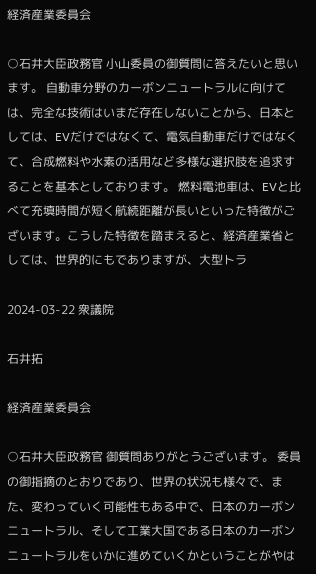経済産業委員会

○石井大臣政務官 小山委員の御質問に答えたいと思います。 自動車分野のカーボンニュートラルに向けては、完全な技術はいまだ存在しないことから、日本としては、EVだけではなくて、電気自動車だけではなくて、合成燃料や水素の活用など多様な選択肢を追求することを基本としております。 燃料電池車は、EVと比べて充填時間が短く航続距離が長いといった特徴がございます。こうした特徴を踏まえると、経済産業省としては、世界的にもでありますが、大型トラ

2024-03-22 衆議院

石井拓

経済産業委員会

○石井大臣政務官 御質問ありがとうございます。 委員の御指摘のとおりであり、世界の状況も様々で、また、変わっていく可能性もある中で、日本のカーボンニュートラル、そして工業大国である日本のカーボンニュートラルをいかに進めていくかということがやは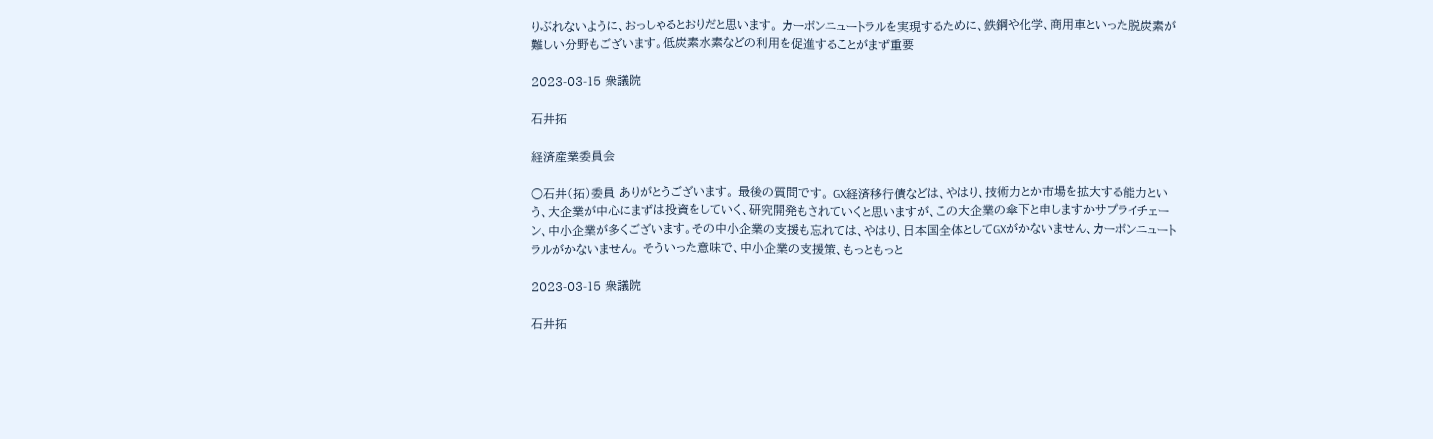りぶれないように、おっしゃるとおりだと思います。 カーボンニュートラルを実現するために、鉄鋼や化学、商用車といった脱炭素が難しい分野もございます。低炭素水素などの利用を促進することがまず重要

2023-03-15 衆議院

石井拓

経済産業委員会

○石井(拓)委員 ありがとうございます。 最後の質問です。 GX経済移行債などは、やはり、技術力とか市場を拡大する能力という、大企業が中心にまずは投資をしていく、研究開発もされていくと思いますが、この大企業の傘下と申しますかサプライチェーン、中小企業が多くございます。その中小企業の支援も忘れては、やはり、日本国全体としてGXがかないません、カーボンニュートラルがかないません。 そういった意味で、中小企業の支援策、もっともっと

2023-03-15 衆議院

石井拓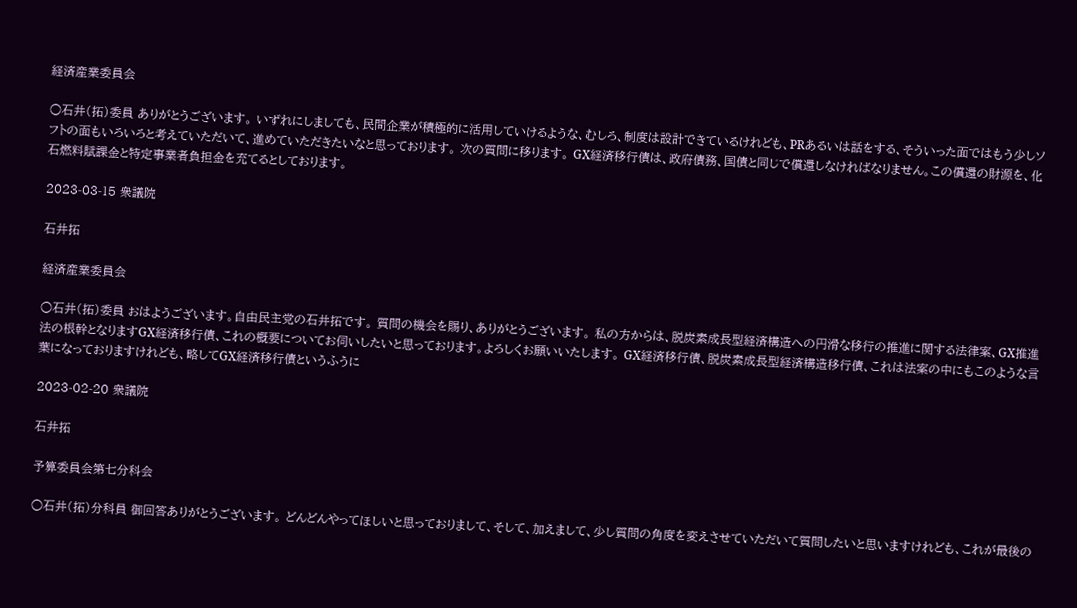経済産業委員会

○石井(拓)委員 ありがとうございます。 いずれにしましても、民間企業が積極的に活用していけるような、むしろ、制度は設計できているけれども、PRあるいは話をする、そういった面ではもう少しソフトの面もいろいろと考えていただいて、進めていただきたいなと思っております。 次の質問に移ります。 GX経済移行債は、政府債務、国債と同じで償還しなければなりません。この償還の財源を、化石燃料賦課金と特定事業者負担金を充てるとしております。

2023-03-15 衆議院

石井拓

経済産業委員会

○石井(拓)委員 おはようございます。自由民主党の石井拓です。 質問の機会を賜り、ありがとうございます。 私の方からは、脱炭素成長型経済構造への円滑な移行の推進に関する法律案、GX推進法の根幹となりますGX経済移行債、これの概要についてお伺いしたいと思っております。よろしくお願いいたします。 GX経済移行債、脱炭素成長型経済構造移行債、これは法案の中にもこのような言葉になっておりますけれども、略してGX経済移行債というふうに

2023-02-20 衆議院

石井拓

予算委員会第七分科会

○石井(拓)分科員 御回答ありがとうございます。 どんどんやってほしいと思っておりまして、そして、加えまして、少し質問の角度を変えさせていただいて質問したいと思いますけれども、これが最後の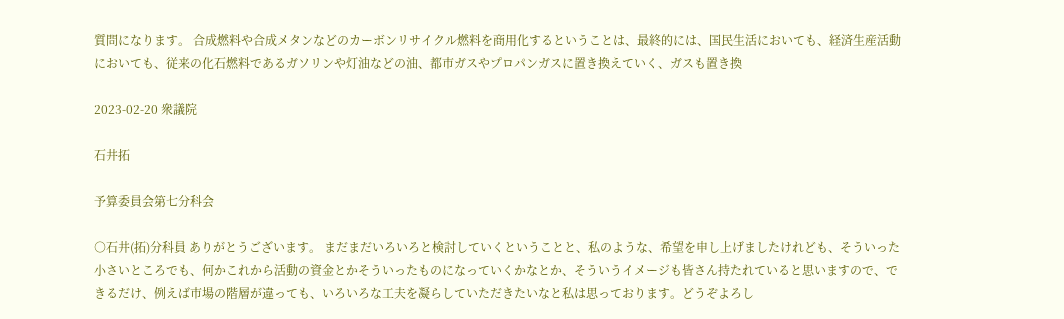質問になります。 合成燃料や合成メタンなどのカーボンリサイクル燃料を商用化するということは、最終的には、国民生活においても、経済生産活動においても、従来の化石燃料であるガソリンや灯油などの油、都市ガスやプロパンガスに置き換えていく、ガスも置き換

2023-02-20 衆議院

石井拓

予算委員会第七分科会

○石井(拓)分科員 ありがとうございます。 まだまだいろいろと検討していくということと、私のような、希望を申し上げましたけれども、そういった小さいところでも、何かこれから活動の資金とかそういったものになっていくかなとか、そういうイメージも皆さん持たれていると思いますので、できるだけ、例えば市場の階層が違っても、いろいろな工夫を凝らしていただきたいなと私は思っております。どうぞよろし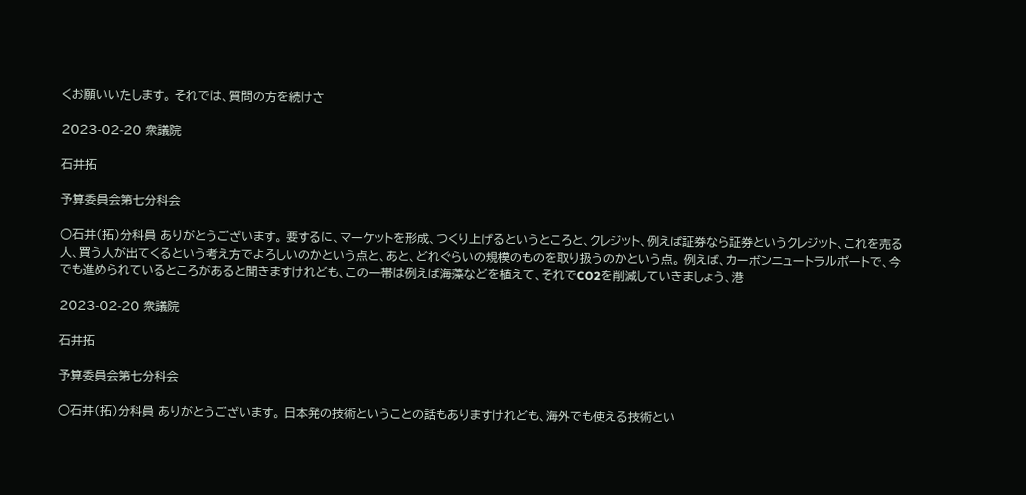くお願いいたします。 それでは、質問の方を続けさ

2023-02-20 衆議院

石井拓

予算委員会第七分科会

○石井(拓)分科員 ありがとうございます。 要するに、マーケットを形成、つくり上げるというところと、クレジット、例えば証券なら証券というクレジット、これを売る人、買う人が出てくるという考え方でよろしいのかという点と、あと、どれぐらいの規模のものを取り扱うのかという点。 例えば、カーボンニュートラルポートで、今でも進められているところがあると聞きますけれども、この一帯は例えば海藻などを植えて、それでCO2を削減していきましょう、港

2023-02-20 衆議院

石井拓

予算委員会第七分科会

○石井(拓)分科員 ありがとうございます。 日本発の技術ということの話もありますけれども、海外でも使える技術とい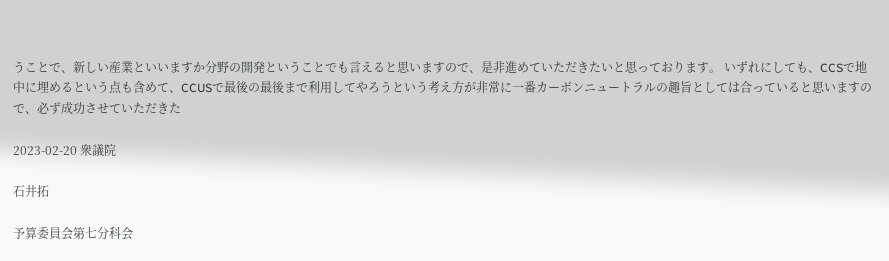うことで、新しい産業といいますか分野の開発ということでも言えると思いますので、是非進めていただきたいと思っております。 いずれにしても、CCSで地中に埋めるという点も含めて、CCUSで最後の最後まで利用してやろうという考え方が非常に一番カーボンニュートラルの趣旨としては合っていると思いますので、必ず成功させていただきた

2023-02-20 衆議院

石井拓

予算委員会第七分科会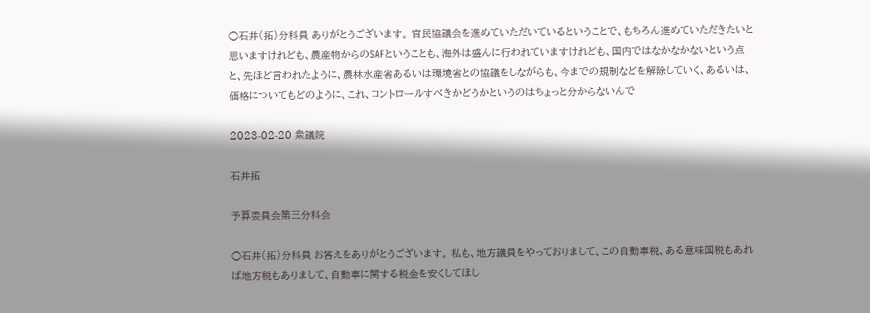○石井(拓)分科員 ありがとうございます。 官民協議会を進めていただいているということで、もちろん進めていただきたいと思いますけれども、農産物からのSAFということも、海外は盛んに行われていますけれども、国内ではなかなかないという点と、先ほど言われたように、農林水産省あるいは環境省との協議をしながらも、今までの規制などを解除していく、あるいは、価格についてもどのように、これ、コントロールすべきかどうかというのはちょっと分からないんで

2023-02-20 衆議院

石井拓

予算委員会第三分科会

○石井(拓)分科員 お答えをありがとうございます。 私も、地方議員をやっておりまして、この自動車税、ある意味国税もあれば地方税もありまして、自動車に関する税金を安くしてほし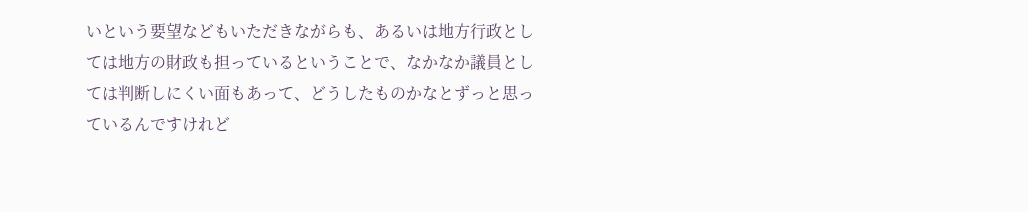いという要望などもいただきながらも、あるいは地方行政としては地方の財政も担っているということで、なかなか議員としては判断しにくい面もあって、どうしたものかなとずっと思っているんですけれど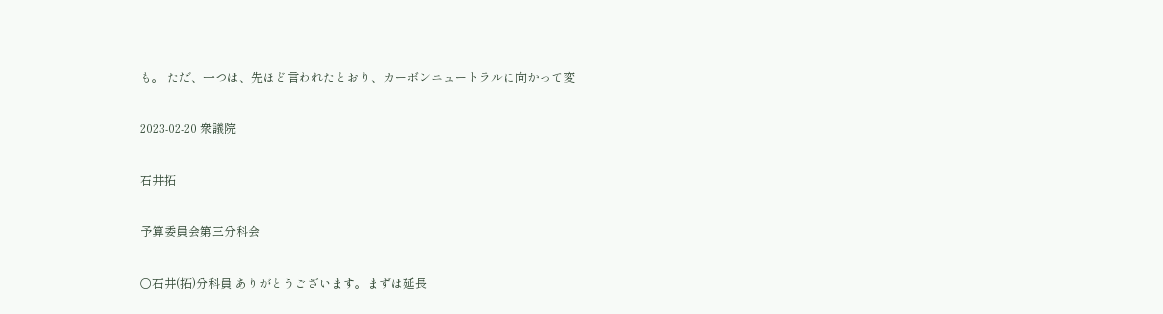も。 ただ、一つは、先ほど言われたとおり、カーボンニュートラルに向かって変

2023-02-20 衆議院

石井拓

予算委員会第三分科会

○石井(拓)分科員 ありがとうございます。まずは延長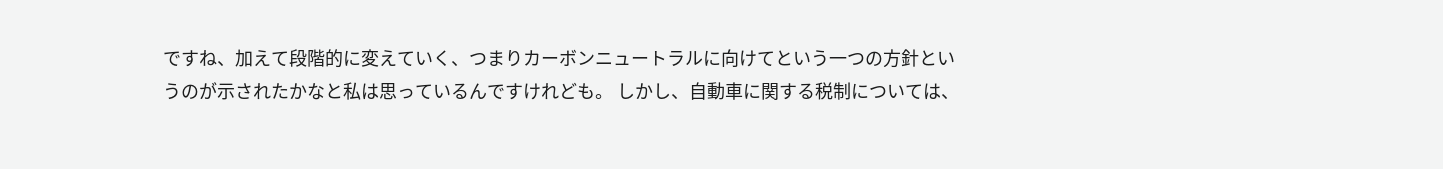ですね、加えて段階的に変えていく、つまりカーボンニュートラルに向けてという一つの方針というのが示されたかなと私は思っているんですけれども。 しかし、自動車に関する税制については、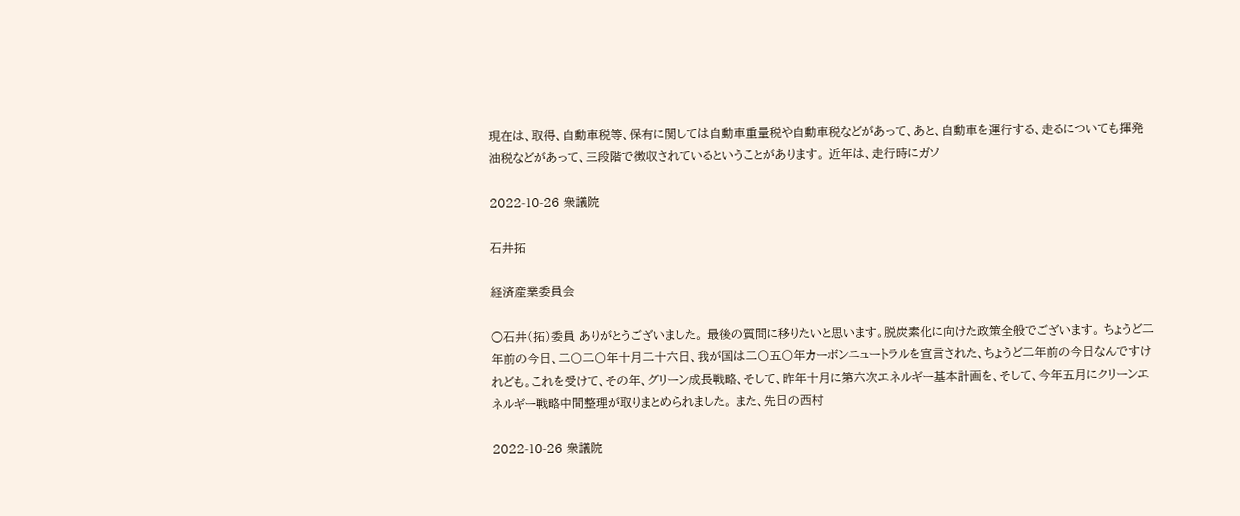現在は、取得、自動車税等、保有に関しては自動車重量税や自動車税などがあって、あと、自動車を運行する、走るについても揮発油税などがあって、三段階で徴収されているということがあります。 近年は、走行時にガソ

2022-10-26 衆議院

石井拓

経済産業委員会

○石井(拓)委員 ありがとうございました。 最後の質問に移りたいと思います。脱炭素化に向けた政策全般でございます。 ちょうど二年前の今日、二〇二〇年十月二十六日、我が国は二〇五〇年カーボンニュートラルを宣言された、ちょうど二年前の今日なんですけれども。これを受けて、その年、グリーン成長戦略、そして、昨年十月に第六次エネルギー基本計画を、そして、今年五月にクリーンエネルギー戦略中間整理が取りまとめられました。 また、先日の西村

2022-10-26 衆議院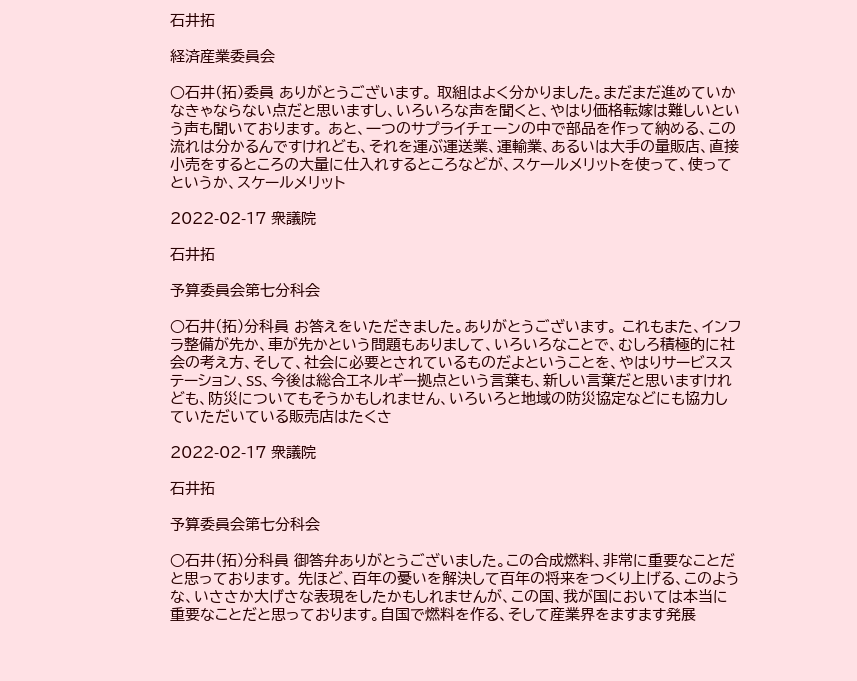石井拓

経済産業委員会

○石井(拓)委員 ありがとうございます。 取組はよく分かりました。まだまだ進めていかなきゃならない点だと思いますし、いろいろな声を聞くと、やはり価格転嫁は難しいという声も聞いております。 あと、一つのサプライチェーンの中で部品を作って納める、この流れは分かるんですけれども、それを運ぶ運送業、運輸業、あるいは大手の量販店、直接小売をするところの大量に仕入れするところなどが、スケールメリットを使って、使ってというか、スケールメリット

2022-02-17 衆議院

石井拓

予算委員会第七分科会

○石井(拓)分科員 お答えをいただきました。ありがとうございます。 これもまた、インフラ整備が先か、車が先かという問題もありまして、いろいろなことで、むしろ積極的に社会の考え方、そして、社会に必要とされているものだよということを、やはりサービスステーション、SS、今後は総合エネルギー拠点という言葉も、新しい言葉だと思いますけれども、防災についてもそうかもしれません、いろいろと地域の防災協定などにも協力していただいている販売店はたくさ

2022-02-17 衆議院

石井拓

予算委員会第七分科会

○石井(拓)分科員 御答弁ありがとうございました。この合成燃料、非常に重要なことだと思っております。 先ほど、百年の憂いを解決して百年の将来をつくり上げる、このような、いささか大げさな表現をしたかもしれませんが、この国、我が国においては本当に重要なことだと思っております。自国で燃料を作る、そして産業界をますます発展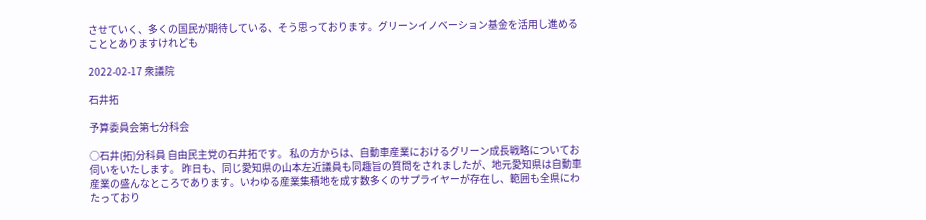させていく、多くの国民が期待している、そう思っております。グリーンイノベーション基金を活用し進めることとありますけれども

2022-02-17 衆議院

石井拓

予算委員会第七分科会

○石井(拓)分科員 自由民主党の石井拓です。 私の方からは、自動車産業におけるグリーン成長戦略についてお伺いをいたします。 昨日も、同じ愛知県の山本左近議員も同趣旨の質問をされましたが、地元愛知県は自動車産業の盛んなところであります。いわゆる産業集積地を成す数多くのサプライヤーが存在し、範囲も全県にわたっており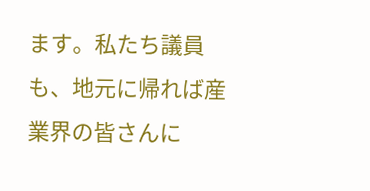ます。私たち議員も、地元に帰れば産業界の皆さんに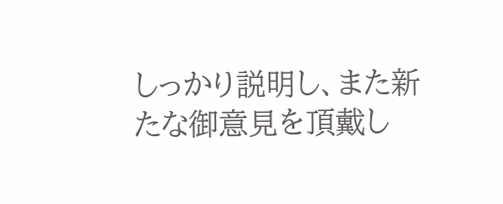しっかり説明し、また新たな御意見を頂戴し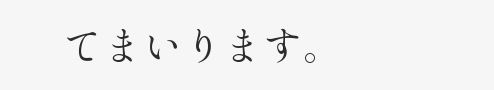てまいります。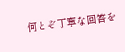何とぞ丁寧な回答を